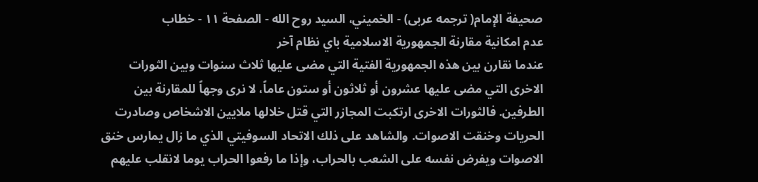صحيفة الإمام( ترجمه عربى) - الخميني، السيد روح الله - الصفحة ١١ - خطاب
عدم امكانية مقارنة الجمهورية الاسلامية باي نظام آخر
عندما نقارن بين هذه الجمهورية الفتية التي مضى عليها ثلاث سنوات وبين الثورات الاخرى التي مضى عليها عشرون أو ثلاثون أو ستون عاماً، لا نرى وجهاً للمقارنة بين الطرفين. فالثورات الاخرى ارتكبت المجازر التي قتل خلالها ملايين الاشخاص وصادرت الحريات وخنقت الاصوات. والشاهد على ذلك الاتحاد السوفيتي الذي ما زال يمارس خنق الاصوات ويفرض نفسه على الشعب بالحراب، وإذا ما رفعوا الحراب يوما لانقلب عليهم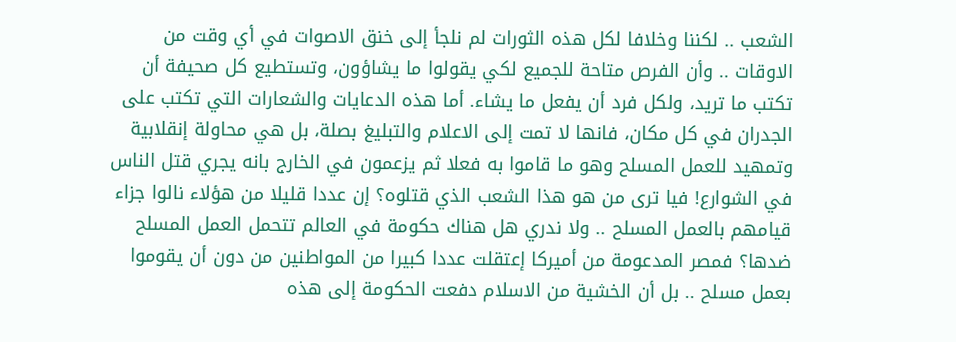الشعب .. لكننا وخلافا لكل هذه الثورات لم نلجأ إلى خنق الاصوات في أي وقت من الاوقات .. وأن الفرص متاحة للجميع لكي يقولوا ما يشاؤون، وتستطيع كل صحيفة أن تكتب ما تريد، ولكل فرد أن يفعل ما يشاء. أما هذه الدعايات والشعارات التي تكتب على الجدران في كل مكان، فانها لا تمت إلى الاعلام والتبليغ بصلة، بل هي محاولة إنقلابية وتمهيد للعمل المسلح وهو ما قاموا به فعلا ثم يزعمون في الخارج بانه يجري قتل الناس في الشوارع! فيا ترى من هو هذا الشعب الذي قتلوه؟ إن عددا قليلا من هؤلاء نالوا جزاء قيامهم بالعمل المسلح .. ولا ندري هل هناك حكومة في العالم تتحمل العمل المسلح ضدها؟ فمصر المدعومة من أميركا إعتقلت عددا كبيرا من المواطنين من دون أن يقوموا بعمل مسلح .. بل أن الخشية من الاسلام دفعت الحكومة إلى هذه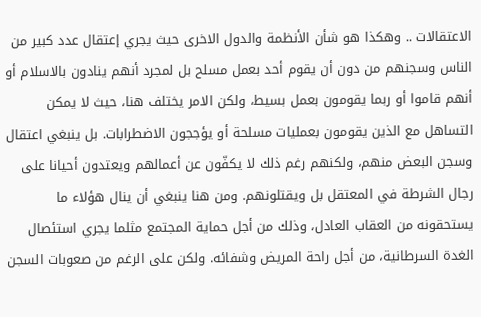الاعتقالات .. وهكذا هو شأن الأنظمة والدول الاخرى حيث يجري إعتقال عدد كبير من الناس وسجنهم من دون أن يقوم أحد بعمل مسلح بل لمجرد أنهم ينادون بالاسلام أو أنهم قاموا أو ربما يقومون بعمل بسيط، ولكن الامر يختلف هنا، حيث لا يمكن التساهل مع الذين يقومون بعمليات مسلحة أو يؤججون الاضطرابات. بل ينبغي اعتقال وسجن البعض منهم، ولكنهم رغم ذلك لا يكفّون عن أعمالهم ويعتدون أحيانا على رجال الشرطة في المعتقل بل ويقتلونهم. ومن هنا ينبغي أن ينال هؤلاء ما يستحقونه من العقاب العادل، وذلك من أجل حماية المجتمع مثلما يجري استئصال الغدة السرطانية، من أجل راحة المريض وشفائه. ولكن على الرغم من صعوبات السجن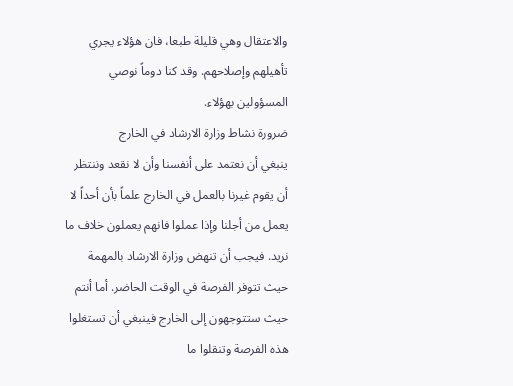والاعتقال وهي قليلة طبعا، فان هؤلاء يجري تأهيلهم وإصلاحهم. وقد كنا دوماً نوصي المسؤولين بهؤلاء.
ضرورة نشاط وزارة الارشاد في الخارج
ينبغي أن نعتمد على أنفسنا وأن لا نقعد وننتظر أن يقوم غيرنا بالعمل في الخارج علماً بأن أحداً لا يعمل من أجلنا وإذا عملوا فانهم يعملون خلاف ما نريد. فيجب أن تنهض وزارة الارشاد بالمهمة حيث تتوفر الفرصة في الوقت الحاضر. أما أنتم حيث ستتوجهون إلى الخارج فينبغي أن تستغلوا هذه الفرصة وتنقلوا ما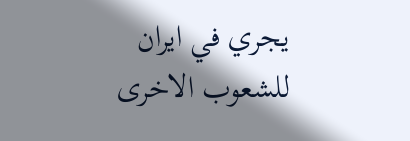يجري في ايران للشعوب الاخرى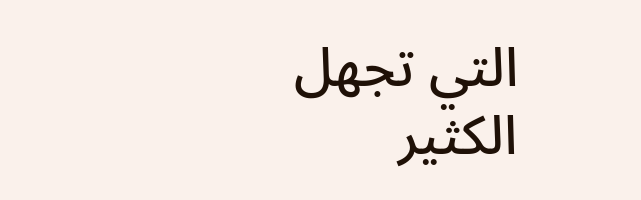التي تجهل الكثير